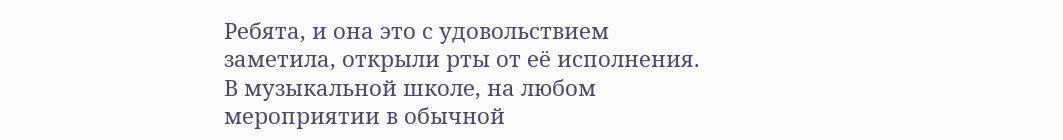Ребята, и она это с удовольствием заметила, открыли рты от её исполнения. В музыкальной школе, на любом мероприятии в обычной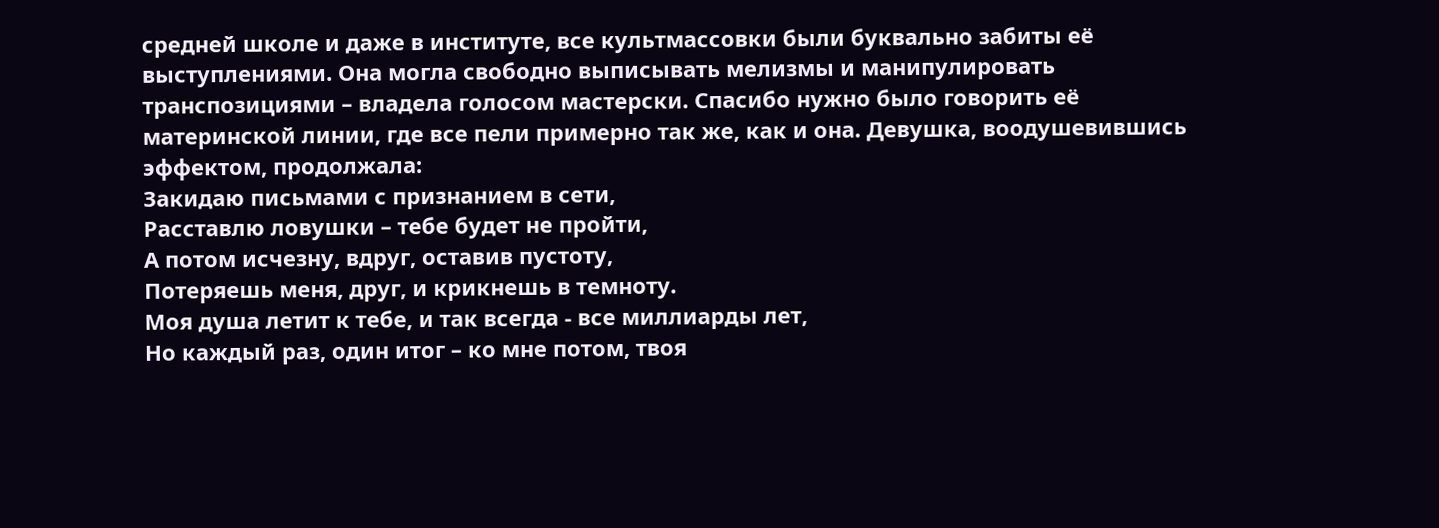средней школе и даже в институте, все культмассовки были буквально забиты её выступлениями. Она могла свободно выписывать мелизмы и манипулировать транспозициями – владела голосом мастерски. Спасибо нужно было говорить её материнской линии, где все пели примерно так же, как и она. Девушка, воодушевившись эффектом, продолжала:
Закидаю письмами с признанием в сети,
Расставлю ловушки – тебе будет не пройти,
А потом исчезну, вдруг, оставив пустоту,
Потеряешь меня, друг, и крикнешь в темноту.
Моя душа летит к тебе, и так всегда - все миллиарды лет,
Но каждый раз, один итог – ко мне потом, твоя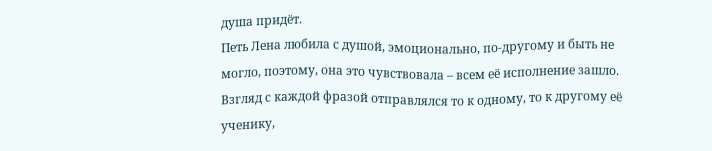душа придёт.
Петь Лена любила с душой, эмоционально, по-другому и быть не могло, поэтому, она это чувствовала – всем её исполнение зашло. Взгляд с каждой фразой отправлялся то к одному, то к другому её ученику,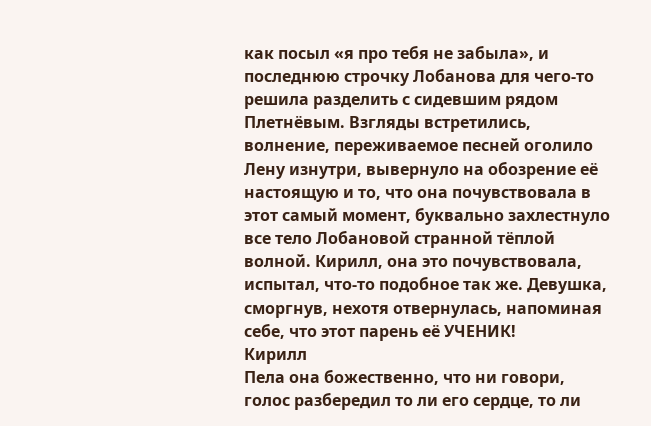как посыл «я про тебя не забыла», и последнюю строчку Лобанова для чего-то решила разделить с сидевшим рядом Плетнёвым. Взгляды встретились, волнение, переживаемое песней оголило Лену изнутри, вывернуло на обозрение её настоящую и то, что она почувствовала в этот самый момент, буквально захлестнуло все тело Лобановой странной тёплой волной. Кирилл, она это почувствовала, испытал, что-то подобное так же. Девушка, сморгнув, нехотя отвернулась, напоминая себе, что этот парень её УЧЕНИК!
Кирилл
Пела она божественно, что ни говори, голос разбередил то ли его сердце, то ли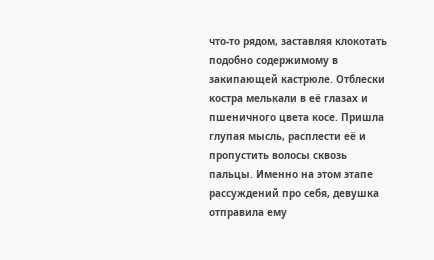что-то рядом, заставляя клокотать подобно содержимому в закипающей кастрюле. Отблески костра мелькали в её глазах и пшеничного цвета косе. Пришла глупая мысль, расплести её и пропустить волосы сквозь пальцы. Именно на этом этапе рассуждений про себя, девушка отправила ему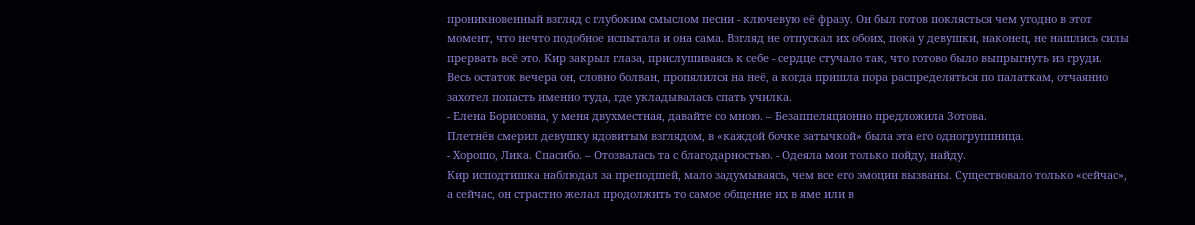проникновенный взгляд с глубоким смыслом песни - ключевую её фразу. Он был готов поклясться чем угодно в этот момент, что нечто подобное испытала и она сама. Взгляд не отпускал их обоих, пока у девушки, наконец, не нашлись силы прервать всё это. Кир закрыл глаза, прислушиваясь к себе - сердце стучало так, что готово было выпрыгнуть из груди.
Весь остаток вечера он, словно болван, пропялился на неё, а когда пришла пора распределяться по палаткам, отчаянно захотел попасть именно туда, где укладывалась спать училка.
- Елена Борисовна, у меня двухместная, давайте со мною. – Безаппеляционно предложила Зотова.
Плетнёв смерил девушку ядовитым взглядом, в «каждой бочке затычкой» была эта его одногруппница.
- Хорошо, Лика. Спасибо. – Отозвалась та с благодарностью. - Одеяла мои только пойду, найду.
Кир исподтишка наблюдал за преподшей, мало задумываясь, чем все его эмоции вызваны. Существовало только «сейчас», а сейчас, он страстно желал продолжить то самое общение их в яме или в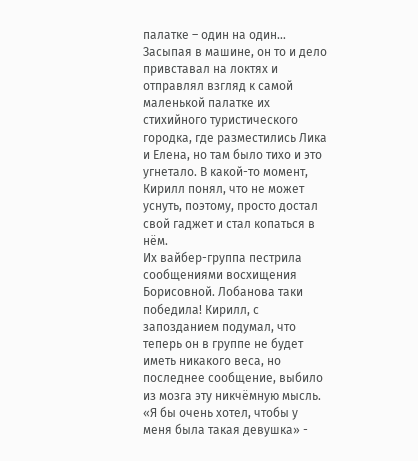палатке – один на один…
Засыпая в машине, он то и дело привставал на локтях и отправлял взгляд к самой маленькой палатке их стихийного туристического городка, где разместились Лика и Елена, но там было тихо и это угнетало. В какой-то момент, Кирилл понял, что не может уснуть, поэтому, просто достал свой гаджет и стал копаться в нём.
Их вайбер-группа пестрила сообщениями восхищения Борисовной. Лобанова таки победила! Кирилл, с запозданием подумал, что теперь он в группе не будет иметь никакого веса, но последнее сообщение, выбило из мозга эту никчёмную мысль. «Я бы очень хотел, чтобы у меня была такая девушка» -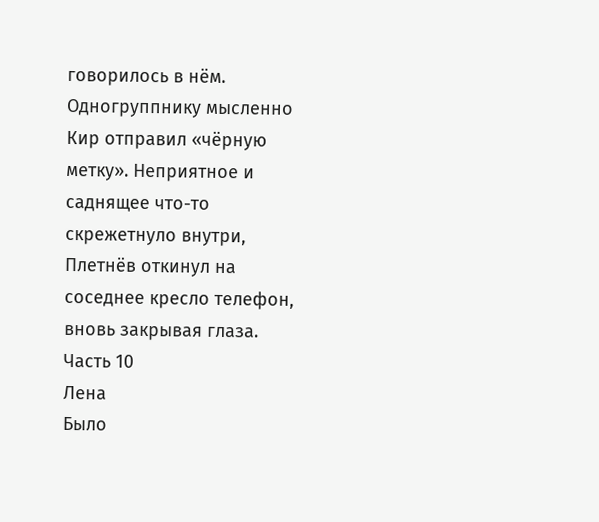говорилось в нём. Одногруппнику мысленно Кир отправил «чёрную метку». Неприятное и саднящее что-то скрежетнуло внутри, Плетнёв откинул на соседнее кресло телефон, вновь закрывая глаза.
Часть 10
Лена
Было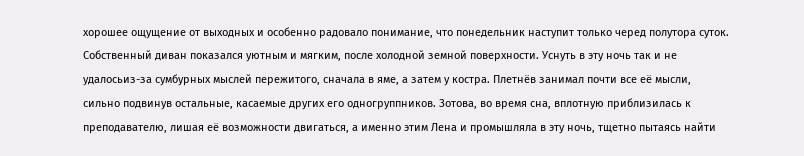хорошее ощущение от выходных и особенно радовало понимание, что понедельник наступит только черед полутора суток. Собственный диван показался уютным и мягким, после холодной земной поверхности. Уснуть в эту ночь так и не удалосьиз-за сумбурных мыслей пережитого, сначала в яме, а затем у костра. Плетнёв занимал почти все её мысли, сильно подвинув остальные, касаемые других его одногруппников. Зотова, во время сна, вплотную приблизилась к преподавателю, лишая её возможности двигаться, а именно этим Лена и промышляла в эту ночь, тщетно пытаясь найти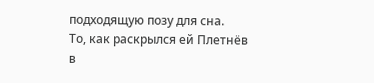подходящую позу для сна.
То, как раскрылся ей Плетнёв в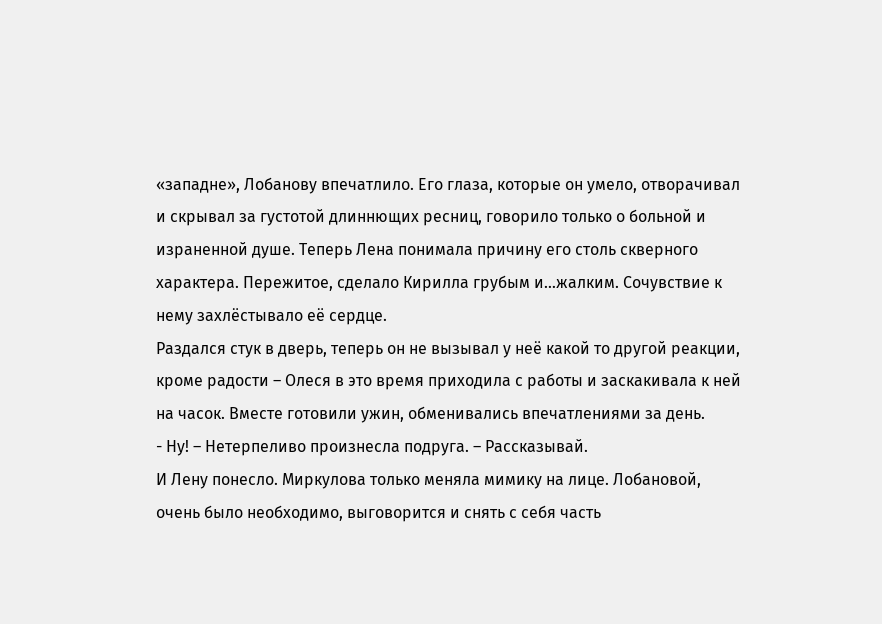«западне», Лобанову впечатлило. Его глаза, которые он умело, отворачивал и скрывал за густотой длиннющих ресниц, говорило только о больной и израненной душе. Теперь Лена понимала причину его столь скверного характера. Пережитое, сделало Кирилла грубым и…жалким. Сочувствие к нему захлёстывало её сердце.
Раздался стук в дверь, теперь он не вызывал у неё какой то другой реакции, кроме радости – Олеся в это время приходила с работы и заскакивала к ней на часок. Вместе готовили ужин, обменивались впечатлениями за день.
- Ну! – Нетерпеливо произнесла подруга. – Рассказывай.
И Лену понесло. Миркулова только меняла мимику на лице. Лобановой, очень было необходимо, выговорится и снять с себя часть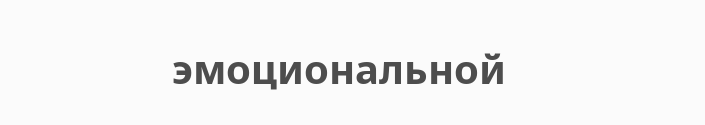эмоциональной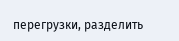перегрузки, разделить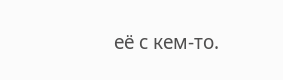её с кем-то.